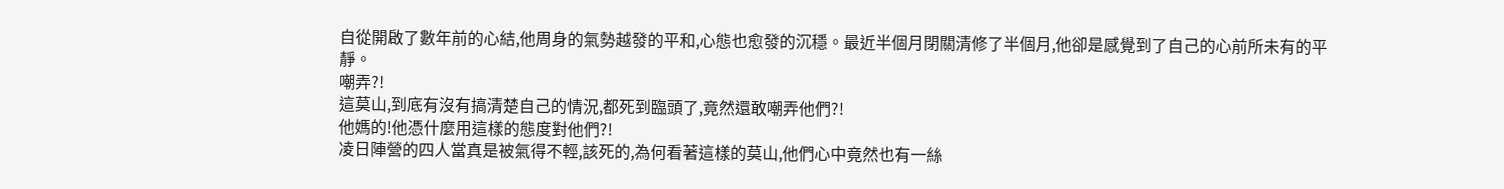自從開啟了數年前的心結,他周身的氣勢越發的平和,心態也愈發的沉穩。最近半個月閉關清修了半個月,他卻是感覺到了自己的心前所未有的平靜。
嘲弄?!
這莫山,到底有沒有搞清楚自己的情況,都死到臨頭了,竟然還敢嘲弄他們?!
他媽的!他憑什麼用這樣的態度對他們?!
凌日陣營的四人當真是被氣得不輕,該死的,為何看著這樣的莫山,他們心中竟然也有一絲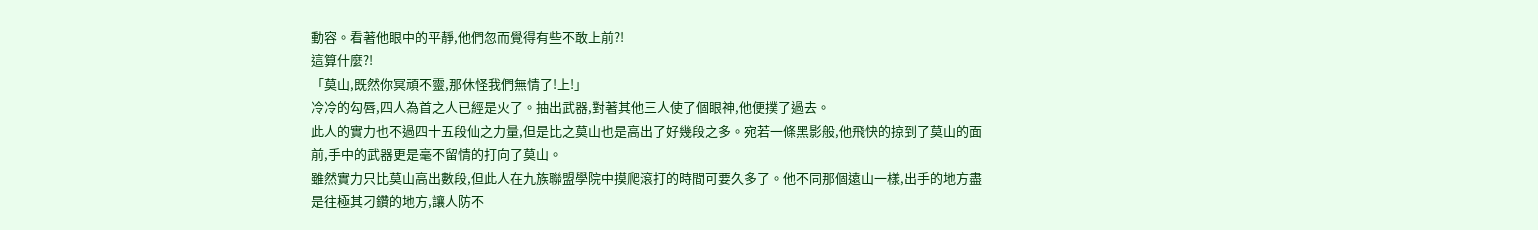動容。看著他眼中的平靜,他們忽而覺得有些不敢上前?!
這算什麼?!
「莫山,既然你冥頑不靈,那休怪我們無情了!上!」
冷冷的勾唇,四人為首之人已經是火了。抽出武器,對著其他三人使了個眼神,他便撲了過去。
此人的實力也不過四十五段仙之力量,但是比之莫山也是高出了好幾段之多。宛若一條黑影般,他飛快的掠到了莫山的面前,手中的武器更是毫不留情的打向了莫山。
雖然實力只比莫山高出數段,但此人在九族聯盟學院中摸爬滾打的時間可要久多了。他不同那個遠山一樣,出手的地方盡是往極其刁鑽的地方,讓人防不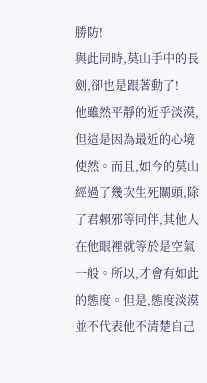勝防!
與此同時,莫山手中的長劍,卻也是跟著動了!
他雖然平靜的近乎淡漠,但這是因為最近的心境使然。而且,如今的莫山經過了幾次生死關頭,除了君賴邪等同伴,其他人在他眼裡就等於是空氣一般。所以,才會有如此的態度。但是,態度淡漠並不代表他不清楚自己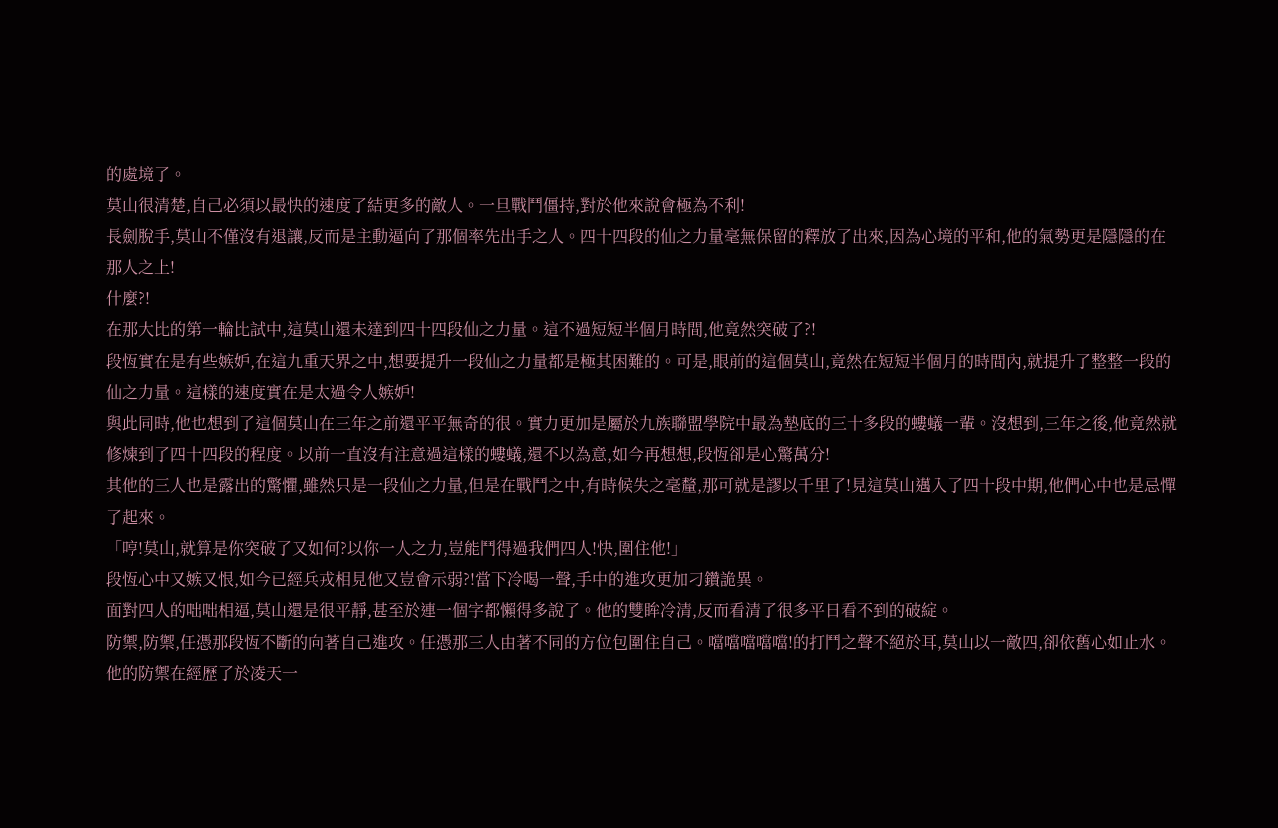的處境了。
莫山很清楚,自己必須以最快的速度了結更多的敵人。一旦戰鬥僵持,對於他來說會極為不利!
長劍脫手,莫山不僅沒有退讓,反而是主動逼向了那個率先出手之人。四十四段的仙之力量毫無保留的釋放了出來,因為心境的平和,他的氣勢更是隱隱的在那人之上!
什麼?!
在那大比的第一輪比試中,這莫山還未達到四十四段仙之力量。這不過短短半個月時間,他竟然突破了?!
段恆實在是有些嫉妒,在這九重天界之中,想要提升一段仙之力量都是極其困難的。可是,眼前的這個莫山,竟然在短短半個月的時間內,就提升了整整一段的仙之力量。這樣的速度實在是太過令人嫉妒!
與此同時,他也想到了這個莫山在三年之前還平平無奇的很。實力更加是屬於九族聯盟學院中最為墊底的三十多段的螻蟻一輩。沒想到,三年之後,他竟然就修煉到了四十四段的程度。以前一直沒有注意過這樣的螻蟻,還不以為意,如今再想想,段恆卻是心驚萬分!
其他的三人也是露出的驚懼,雖然只是一段仙之力量,但是在戰鬥之中,有時候失之毫釐,那可就是謬以千里了!見這莫山邁入了四十段中期,他們心中也是忌憚了起來。
「哼!莫山,就算是你突破了又如何?以你一人之力,豈能鬥得過我們四人!快,圍住他!」
段恆心中又嫉又恨,如今已經兵戎相見他又豈會示弱?!當下冷喝一聲,手中的進攻更加刁鑽詭異。
面對四人的咄咄相逼,莫山還是很平靜,甚至於連一個字都懶得多說了。他的雙眸冷清,反而看清了很多平日看不到的破綻。
防禦,防禦,任憑那段恆不斷的向著自己進攻。任憑那三人由著不同的方位包圍住自己。噹噹噹噹噹!的打鬥之聲不絕於耳,莫山以一敵四,卻依舊心如止水。他的防禦在經歷了於凌天一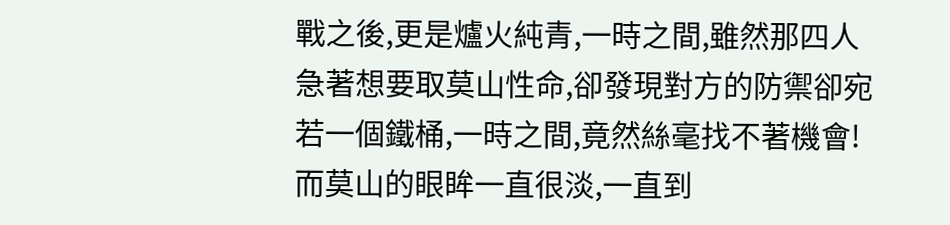戰之後,更是爐火純青,一時之間,雖然那四人急著想要取莫山性命,卻發現對方的防禦卻宛若一個鐵桶,一時之間,竟然絲毫找不著機會!
而莫山的眼眸一直很淡,一直到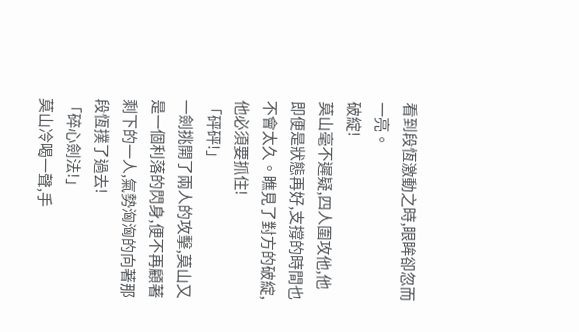看到段恆激動之時,眼眸卻忽而一亮。
破綻!
莫山毫不遲疑,四人圍攻他,他即便是狀態再好,支撐的時間也不會太久。瞧見了對方的破綻,他必須要抓住!
「砰砰!」
一劍挑開了兩人的攻擊,莫山又是一個利落的閃身,便不再顧著剩下的一人,氣勢洶洶的向著那段恆撲了過去!
「碎心劍法!」
莫山冷喝一聲,手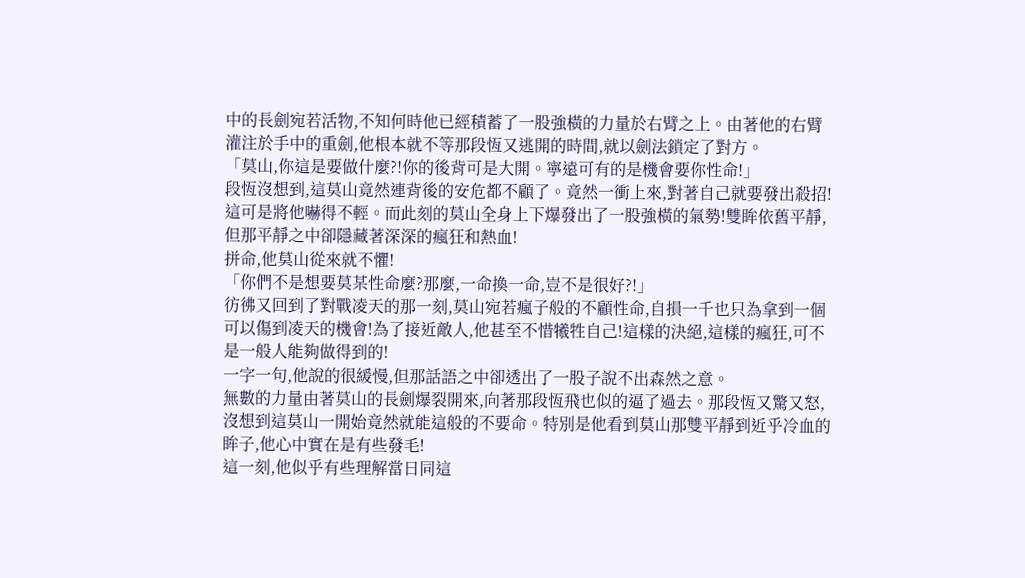中的長劍宛若活物,不知何時他已經積蓄了一股強橫的力量於右臂之上。由著他的右臂灌注於手中的重劍,他根本就不等那段恆又逃開的時間,就以劍法鎖定了對方。
「莫山,你這是要做什麼?!你的後背可是大開。寧遠可有的是機會要你性命!」
段恆沒想到,這莫山竟然連背後的安危都不顧了。竟然一衝上來,對著自己就要發出殺招!這可是將他嚇得不輕。而此刻的莫山全身上下爆發出了一股強橫的氣勢!雙眸依舊平靜,但那平靜之中卻隱藏著深深的瘋狂和熱血!
拼命,他莫山從來就不懼!
「你們不是想要莫某性命麼?那麼,一命換一命,豈不是很好?!」
彷彿又回到了對戰凌天的那一刻,莫山宛若瘋子般的不顧性命,自損一千也只為拿到一個可以傷到凌天的機會!為了接近敵人,他甚至不惜犧牲自己!這樣的決絕,這樣的瘋狂,可不是一般人能夠做得到的!
一字一句,他說的很緩慢,但那話語之中卻透出了一股子說不出森然之意。
無數的力量由著莫山的長劍爆裂開來,向著那段恆飛也似的逼了過去。那段恆又驚又怒,沒想到這莫山一開始竟然就能這般的不要命。特別是他看到莫山那雙平靜到近乎冷血的眸子,他心中實在是有些發毛!
這一刻,他似乎有些理解當日同這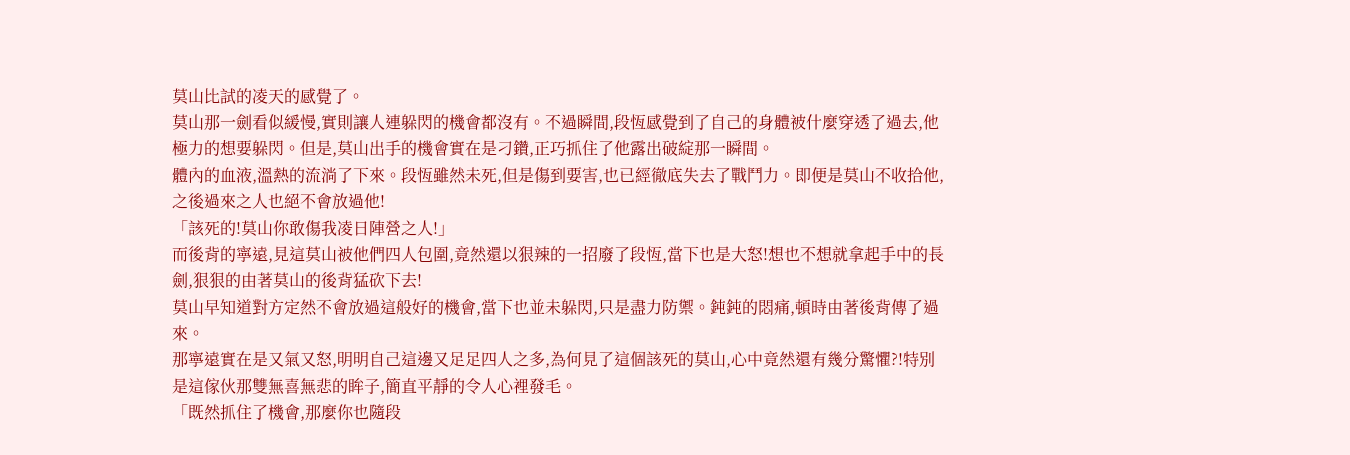莫山比試的凌天的感覺了。
莫山那一劍看似緩慢,實則讓人連躲閃的機會都沒有。不過瞬間,段恆感覺到了自己的身體被什麼穿透了過去,他極力的想要躲閃。但是,莫山出手的機會實在是刁鑽,正巧抓住了他露出破綻那一瞬間。
體內的血液,溫熱的流淌了下來。段恆雖然未死,但是傷到要害,也已經徹底失去了戰鬥力。即便是莫山不收拾他,之後過來之人也絕不會放過他!
「該死的!莫山你敢傷我凌日陣營之人!」
而後背的寧遠,見這莫山被他們四人包圍,竟然還以狠辣的一招廢了段恆,當下也是大怒!想也不想就拿起手中的長劍,狠狠的由著莫山的後背猛砍下去!
莫山早知道對方定然不會放過這般好的機會,當下也並未躲閃,只是盡力防禦。鈍鈍的悶痛,頓時由著後背傳了過來。
那寧遠實在是又氣又怒,明明自己這邊又足足四人之多,為何見了這個該死的莫山,心中竟然還有幾分驚懼?!特別是這傢伙那雙無喜無悲的眸子,簡直平靜的令人心裡發毛。
「既然抓住了機會,那麼你也隨段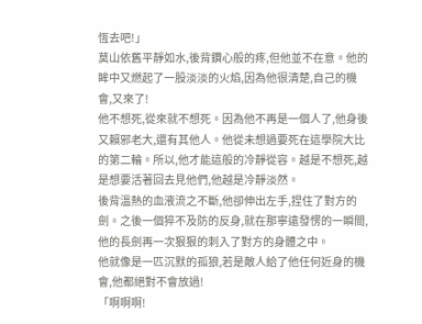恆去吧!」
莫山依舊平靜如水,後背鑽心般的疼,但他並不在意。他的眸中又燃起了一股淡淡的火焰,因為他很清楚,自己的機會,又來了!
他不想死,從來就不想死。因為他不再是一個人了,他身後又賴邪老大,還有其他人。他從未想過要死在這學院大比的第二輪。所以,他才能這般的冷靜從容。越是不想死,越是想要活著回去見他們,他越是冷靜淡然。
後背溫熱的血液流之不斷,他卻伸出左手,捏住了對方的劍。之後一個猝不及防的反身,就在那寧遠發愣的一瞬間,他的長劍再一次狠狠的刺入了對方的身體之中。
他就像是一匹沉默的孤狼,若是敵人給了他任何近身的機會,他都絕對不會放過!
「啊啊啊!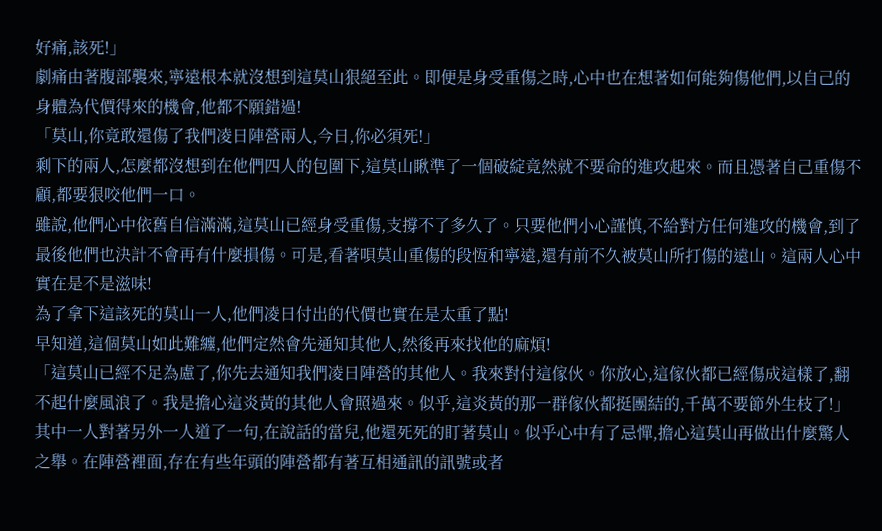好痛,該死!」
劇痛由著腹部襲來,寧遠根本就沒想到這莫山狠絕至此。即便是身受重傷之時,心中也在想著如何能夠傷他們,以自己的身體為代價得來的機會,他都不願錯過!
「莫山,你竟敢還傷了我們凌日陣營兩人,今日,你必須死!」
剩下的兩人,怎麼都沒想到在他們四人的包圍下,這莫山瞅準了一個破綻竟然就不要命的進攻起來。而且憑著自己重傷不顧,都要狠咬他們一口。
雖說,他們心中依舊自信滿滿,這莫山已經身受重傷,支撐不了多久了。只要他們小心謹慎,不給對方任何進攻的機會,到了最後他們也決計不會再有什麼損傷。可是,看著唄莫山重傷的段恆和寧遠,還有前不久被莫山所打傷的遠山。這兩人心中實在是不是滋味!
為了拿下這該死的莫山一人,他們凌日付出的代價也實在是太重了點!
早知道,這個莫山如此難纏,他們定然會先通知其他人,然後再來找他的麻煩!
「這莫山已經不足為慮了,你先去通知我們凌日陣營的其他人。我來對付這傢伙。你放心,這傢伙都已經傷成這樣了,翻不起什麼風浪了。我是擔心這炎黃的其他人會照過來。似乎,這炎黃的那一群傢伙都挺團結的,千萬不要節外生枝了!」
其中一人對著另外一人道了一句,在說話的當兒,他還死死的盯著莫山。似乎心中有了忌憚,擔心這莫山再做出什麼驚人之舉。在陣營裡面,存在有些年頭的陣營都有著互相通訊的訊號或者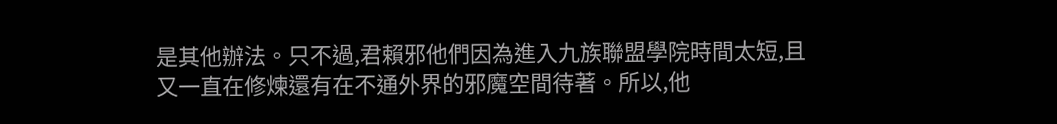是其他辦法。只不過,君賴邪他們因為進入九族聯盟學院時間太短,且又一直在修煉還有在不通外界的邪魔空間待著。所以,他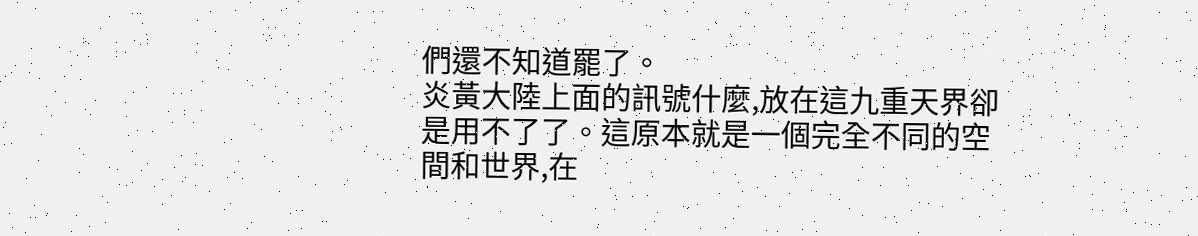們還不知道罷了。
炎黃大陸上面的訊號什麼,放在這九重天界卻是用不了了。這原本就是一個完全不同的空間和世界,在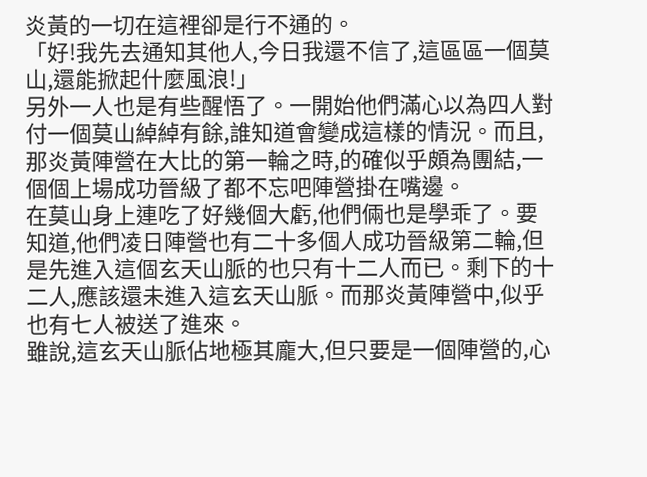炎黃的一切在這裡卻是行不通的。
「好!我先去通知其他人,今日我還不信了,這區區一個莫山,還能掀起什麼風浪!」
另外一人也是有些醒悟了。一開始他們滿心以為四人對付一個莫山綽綽有餘,誰知道會變成這樣的情況。而且,那炎黃陣營在大比的第一輪之時,的確似乎頗為團結,一個個上場成功晉級了都不忘吧陣營掛在嘴邊。
在莫山身上連吃了好幾個大虧,他們倆也是學乖了。要知道,他們凌日陣營也有二十多個人成功晉級第二輪,但是先進入這個玄天山脈的也只有十二人而已。剩下的十二人,應該還未進入這玄天山脈。而那炎黃陣營中,似乎也有七人被送了進來。
雖說,這玄天山脈佔地極其龐大,但只要是一個陣營的,心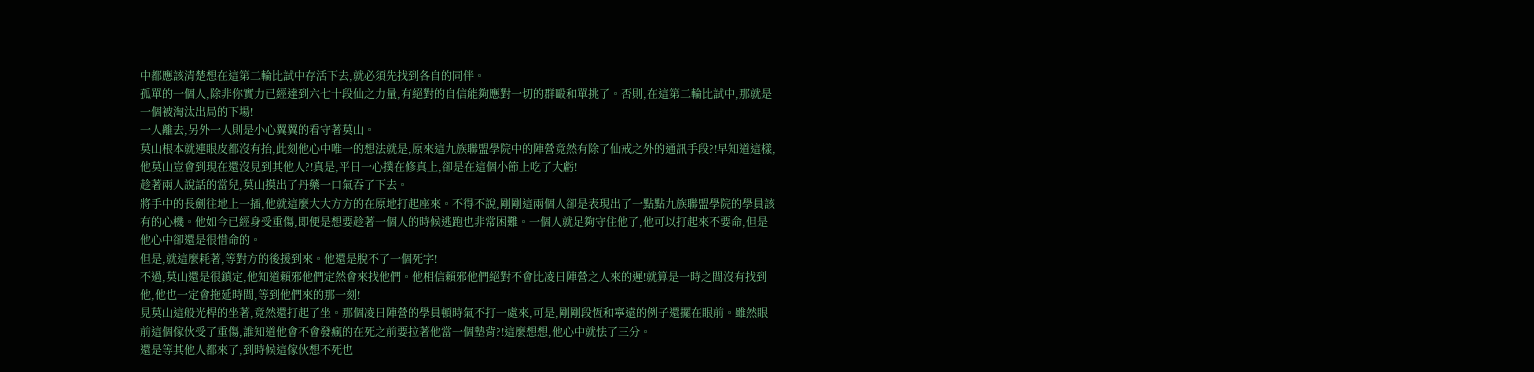中都應該清楚想在這第二輪比試中存活下去,就必須先找到各自的同伴。
孤單的一個人,除非你實力已經達到六七十段仙之力量,有絕對的自信能夠應對一切的群毆和單挑了。否則,在這第二輪比試中,那就是一個被淘汰出局的下場!
一人離去,另外一人則是小心翼翼的看守著莫山。
莫山根本就連眼皮都沒有抬,此刻他心中唯一的想法就是,原來這九族聯盟學院中的陣營竟然有除了仙戒之外的通訊手段?!早知道這樣,他莫山豈會到現在還沒見到其他人?!真是,平日一心撲在修真上,卻是在這個小節上吃了大虧!
趁著兩人說話的當兒,莫山摸出了丹藥一口氣吞了下去。
將手中的長劍往地上一插,他就這麼大大方方的在原地打起座來。不得不說,剛剛這兩個人卻是表現出了一點點九族聯盟學院的學員該有的心機。他如今已經身受重傷,即便是想要趁著一個人的時候逃跑也非常困難。一個人就足夠守住他了,他可以打起來不要命,但是他心中卻還是很惜命的。
但是,就這麼耗著,等對方的後援到來。他還是脫不了一個死字!
不過,莫山還是很鎮定,他知道賴邪他們定然會來找他們。他相信賴邪他們絕對不會比凌日陣營之人來的遲!就算是一時之間沒有找到他,他也一定會拖延時間,等到他們來的那一刻!
見莫山這般光桿的坐著,竟然還打起了坐。那個凌日陣營的學員頓時氣不打一處來,可是,剛剛段恆和寧遠的例子還擺在眼前。雖然眼前這個傢伙受了重傷,誰知道他會不會發瘋的在死之前要拉著他當一個墊背?!這麼想想,他心中就怯了三分。
還是等其他人都來了,到時候這傢伙想不死也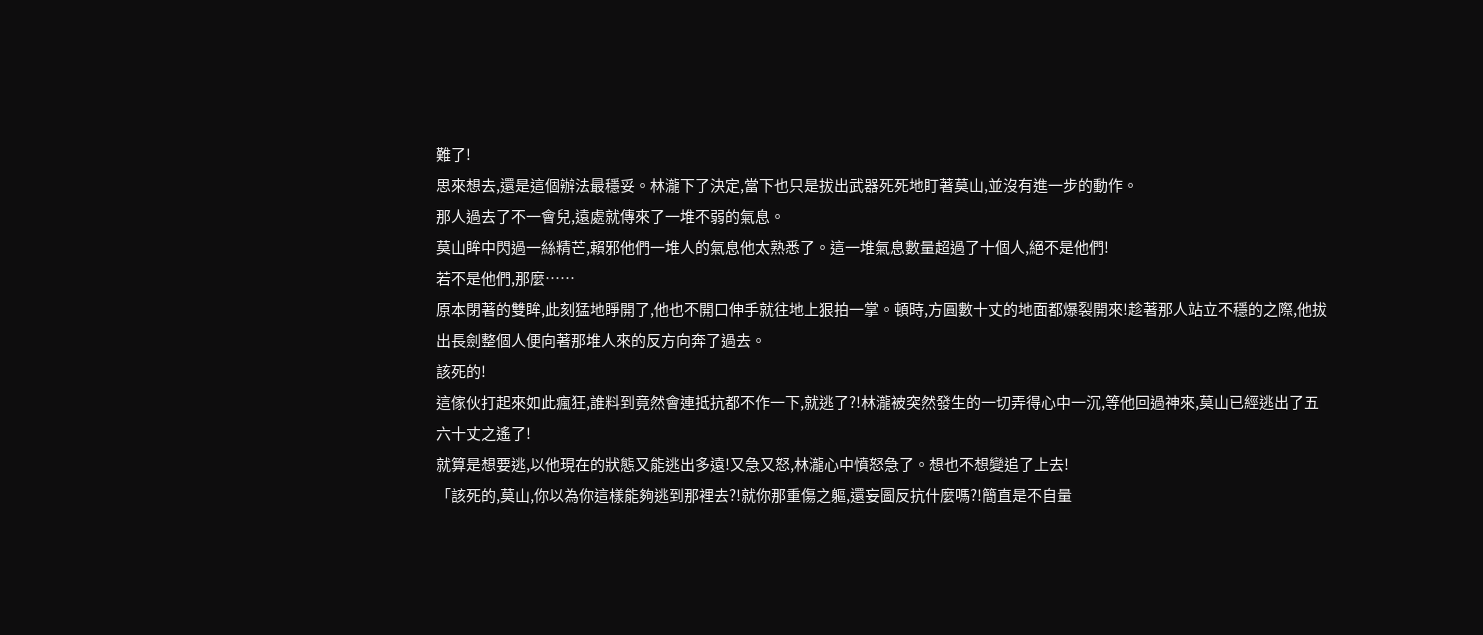難了!
思來想去,還是這個辦法最穩妥。林瀧下了決定,當下也只是拔出武器死死地盯著莫山,並沒有進一步的動作。
那人過去了不一會兒,遠處就傳來了一堆不弱的氣息。
莫山眸中閃過一絲精芒,賴邪他們一堆人的氣息他太熟悉了。這一堆氣息數量超過了十個人,絕不是他們!
若不是他們,那麼……
原本閉著的雙眸,此刻猛地睜開了,他也不開口伸手就往地上狠拍一掌。頓時,方圓數十丈的地面都爆裂開來!趁著那人站立不穩的之際,他拔出長劍整個人便向著那堆人來的反方向奔了過去。
該死的!
這傢伙打起來如此瘋狂,誰料到竟然會連抵抗都不作一下,就逃了?!林瀧被突然發生的一切弄得心中一沉,等他回過神來,莫山已經逃出了五六十丈之遙了!
就算是想要逃,以他現在的狀態又能逃出多遠!又急又怒,林瀧心中憤怒急了。想也不想變追了上去!
「該死的,莫山,你以為你這樣能夠逃到那裡去?!就你那重傷之軀,還妄圖反抗什麼嗎?!簡直是不自量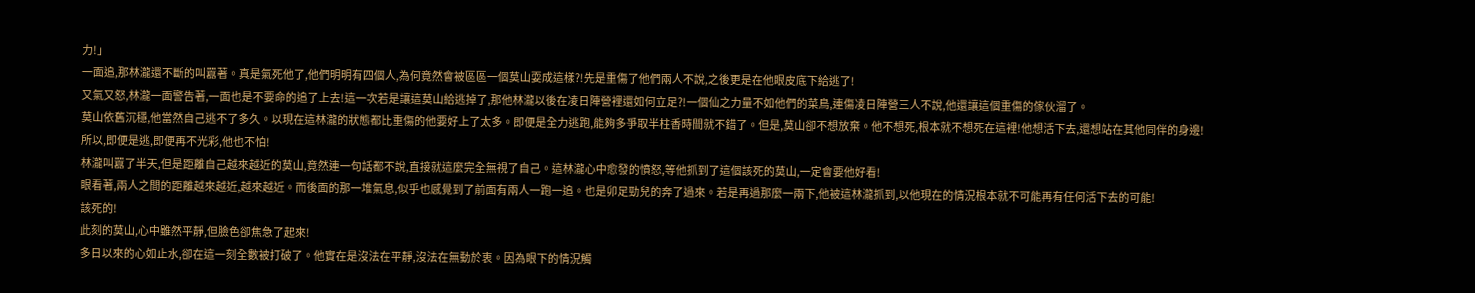力!」
一面追,那林瀧還不斷的叫囂著。真是氣死他了,他們明明有四個人,為何竟然會被區區一個莫山耍成這樣?!先是重傷了他們兩人不說,之後更是在他眼皮底下給逃了!
又氣又怒,林瀧一面警告著,一面也是不要命的追了上去!這一次若是讓這莫山給逃掉了,那他林瀧以後在凌日陣營裡還如何立足?!一個仙之力量不如他們的菜鳥,連傷凌日陣營三人不說,他還讓這個重傷的傢伙溜了。
莫山依舊沉穩,他當然自己逃不了多久。以現在這林瀧的狀態都比重傷的他要好上了太多。即便是全力逃跑,能夠多爭取半柱香時間就不錯了。但是,莫山卻不想放棄。他不想死,根本就不想死在這裡!他想活下去,還想站在其他同伴的身邊!
所以,即便是逃,即便再不光彩,他也不怕!
林瀧叫囂了半天,但是距離自己越來越近的莫山,竟然連一句話都不說,直接就這麼完全無視了自己。這林瀧心中愈發的憤怒,等他抓到了這個該死的莫山,一定會要他好看!
眼看著,兩人之間的距離越來越近,越來越近。而後面的那一堆氣息,似乎也感覺到了前面有兩人一跑一追。也是卯足勁兒的奔了過來。若是再過那麼一兩下,他被這林瀧抓到,以他現在的情況根本就不可能再有任何活下去的可能!
該死的!
此刻的莫山,心中雖然平靜,但臉色卻焦急了起來!
多日以來的心如止水,卻在這一刻全數被打破了。他實在是沒法在平靜,沒法在無動於衷。因為眼下的情況觸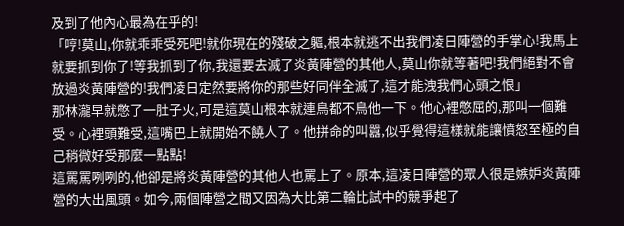及到了他內心最為在乎的!
「哼!莫山,你就乖乖受死吧!就你現在的殘破之軀,根本就逃不出我們凌日陣營的手掌心!我馬上就要抓到你了!等我抓到了你,我還要去滅了炎黃陣營的其他人,莫山你就等著吧!我們絕對不會放過炎黃陣營的!我們凌日定然要將你的那些好同伴全滅了,這才能洩我們心頭之恨」
那林瀧早就憋了一肚子火,可是這莫山根本就連鳥都不鳥他一下。他心裡憋屈的,那叫一個難受。心裡頭難受,這嘴巴上就開始不饒人了。他拼命的叫囂,似乎覺得這樣就能讓憤怒至極的自己稍微好受那麼一點點!
這罵罵咧咧的,他卻是將炎黃陣營的其他人也罵上了。原本,這凌日陣營的眾人很是嫉妒炎黃陣營的大出風頭。如今,兩個陣營之間又因為大比第二輪比試中的競爭起了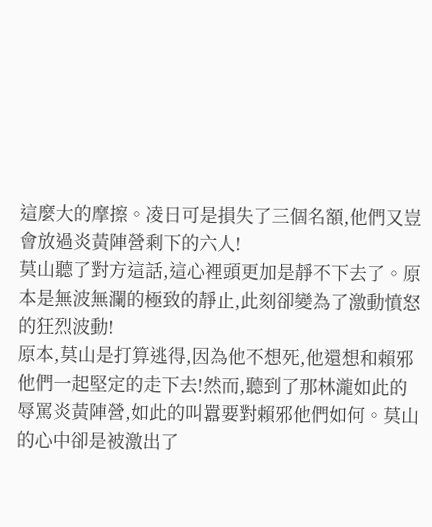這麼大的摩擦。凌日可是損失了三個名額,他們又豈會放過炎黃陣營剩下的六人!
莫山聽了對方這話,這心裡頭更加是靜不下去了。原本是無波無瀾的極致的靜止,此刻卻變為了激動憤怒的狂烈波動!
原本,莫山是打算逃得,因為他不想死,他還想和賴邪他們一起堅定的走下去!然而,聽到了那林瀧如此的辱罵炎黃陣營,如此的叫囂要對賴邪他們如何。莫山的心中卻是被激出了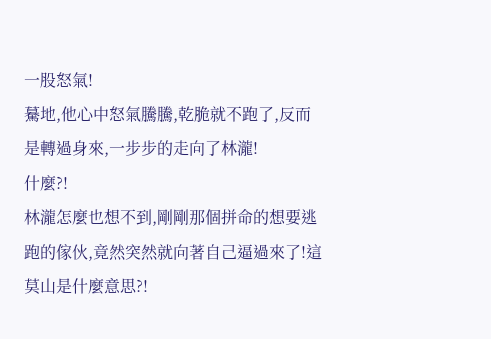一股怒氣!
驀地,他心中怒氣騰騰,乾脆就不跑了,反而是轉過身來,一步步的走向了林瀧!
什麼?!
林瀧怎麼也想不到,剛剛那個拼命的想要逃跑的傢伙,竟然突然就向著自己逼過來了!這莫山是什麼意思?!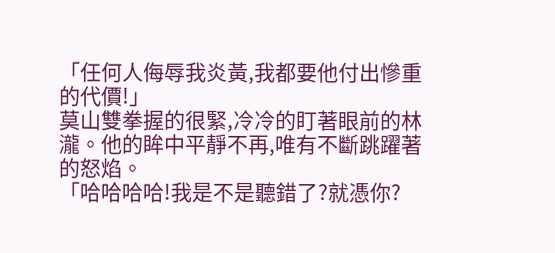「任何人侮辱我炎黃,我都要他付出慘重的代價!」
莫山雙拳握的很緊,冷冷的盯著眼前的林瀧。他的眸中平靜不再,唯有不斷跳躍著的怒焰。
「哈哈哈哈!我是不是聽錯了?就憑你?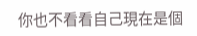你也不看看自己現在是個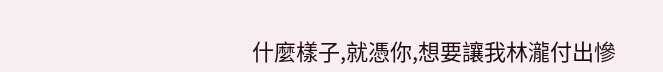什麼樣子,就憑你,想要讓我林瀧付出慘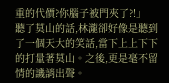重的代價?你腦子被門夾了?!」
聽了莫山的話,林瀧卻好像是聽到了一個天大的笑話,當下上上下下的打量著莫山。之後,更是毫不留情的譏誚出聲。